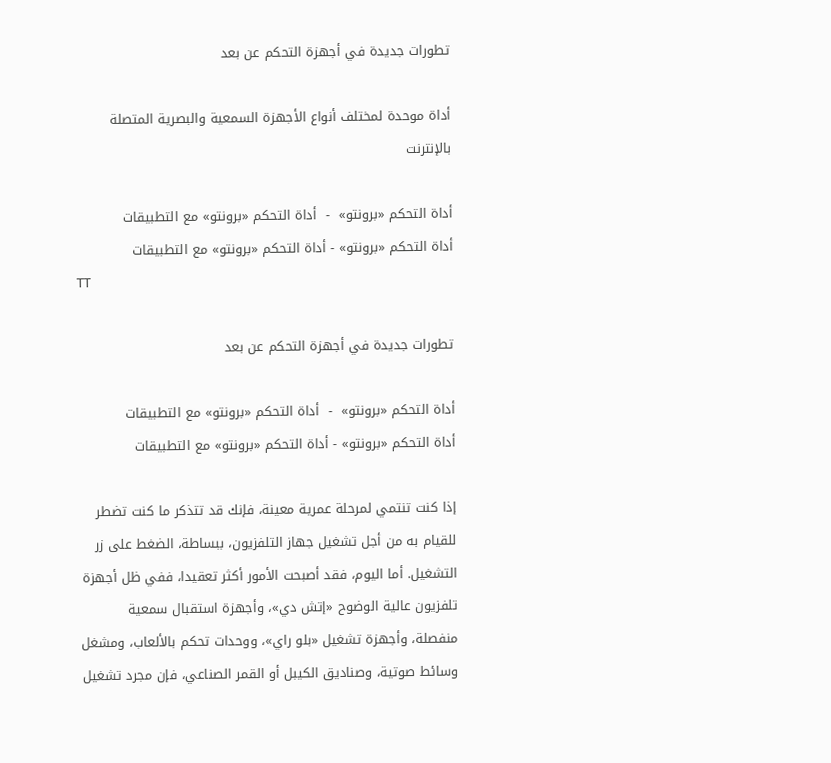تطورات جديدة في أجهزة التحكم عن بعد

أداة موحدة لمختلف أنواع الأجهزة السمعية والبصرية المتصلة بالإنترنت

أداة التحكم «برونتو»  -  أداة التحكم «برونتو» مع التطبيقات
أداة التحكم «برونتو» - أداة التحكم «برونتو» مع التطبيقات
TT

تطورات جديدة في أجهزة التحكم عن بعد

أداة التحكم «برونتو»  -  أداة التحكم «برونتو» مع التطبيقات
أداة التحكم «برونتو» - أداة التحكم «برونتو» مع التطبيقات

إذا كنت تنتمي لمرحلة عمرية معينة، فإنك قد تتذكر ما كنت تضطر للقيام به من أجل تشغيل جهاز التلفزيون، ببساطة، الضغط على زر التشغيل. أما اليوم، فقد أصبحت الأمور أكثر تعقيدا، ففي ظل أجهزة تلفزيون عالية الوضوح «إتش دي»، وأجهزة استقبال سمعية منفصلة، وأجهزة تشغيل «بلو راي»، ووحدات تحكم بالألعاب، ومشغل وسائط صوتية، وصناديق الكيبل أو القمر الصناعي، فإن مجرد تشغيل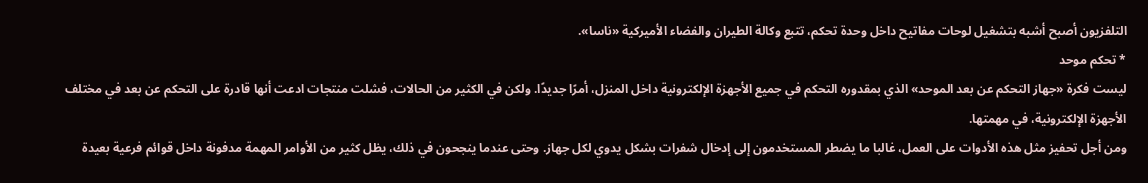التلفزيون أصبح أشبه بتشغيل لوحات مفاتيح داخل وحدة تحكم، تتبع وكالة الطيران والفضاء الأميركية «ناسا».
* تحكم موحد
ليست فكرة «جهاز التحكم عن بعد الموحد» الذي بمقدوره التحكم في جميع الأجهزة الإلكترونية داخل المنزل، أمرًا جديدًا. ولكن في الكثير من الحالات، فشلت منتجات ادعت أنها قادرة على التحكم عن بعد في مختلف الأجهزة الإلكترونية، في مهمتها.
ومن أجل تحفيز مثل هذه الأدوات على العمل، غالبا ما يضطر المستخدمون إلى إدخال شفرات بشكل يدوي لكل جهاز. وحتى عندما ينجحون في ذلك، يظل كثير من الأوامر المهمة مدفونة داخل قوائم فرعية بعيدة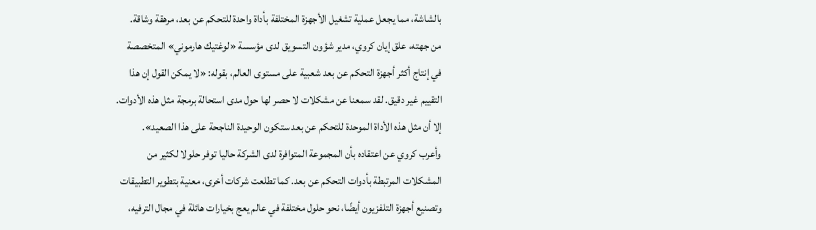بالشاشة، مما يجعل عملية تشغيل الأجهزة المختلفة بأداة واحدة للتحكم عن بعد، مرهقة وشاقة.
من جهته، علق إيان كروي، مدير شؤون التسويق لدى مؤسسة «لوغتيك هارموني» المتخصصة في إنتاج أكثر أجهزة التحكم عن بعد شعبية على مستوى العالم، بقوله: «لا يمكن القول إن هذا التقييم غير دقيق. لقد سمعنا عن مشكلات لا حصر لها حول مدى استحالة برمجة مثل هذه الأدوات. إلا أن مثل هذه الأداة الموحدة للتحكم عن بعد ستكون الوحيدة الناجحة على هذا الصعيد».
وأعرب كروي عن اعتقاده بأن المجموعة المتوافرة لدى الشركة حاليا توفر حلولا لكثير من المشكلات المرتبطة بأدوات التحكم عن بعد. كما تطلعت شركات أخرى، معنية بتطوير التطبيقات وتصنيع أجهزة التلفزيون أيضًا، نحو حلول مختلفة في عالم يعج بخيارات هائلة في مجال الترفيه،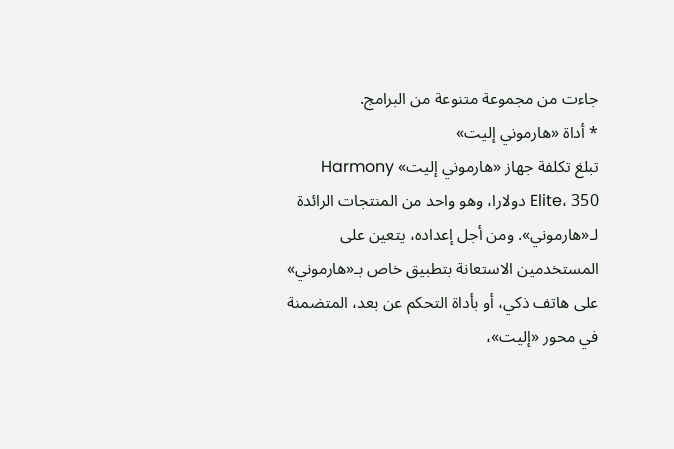جاءت من مجموعة متنوعة من البرامج.
* أداة «هارموني إليت»
تبلغ تكلفة جهاز «هارموني إليت» Harmony Elite، 350 دولارا، وهو واحد من المنتجات الرائدة لـ«هارموني». ومن أجل إعداده، يتعين على المستخدمين الاستعانة بتطبيق خاص بـ«هارموني» على هاتف ذكي، أو بأداة التحكم عن بعد، المتضمنة في محور «إليت»،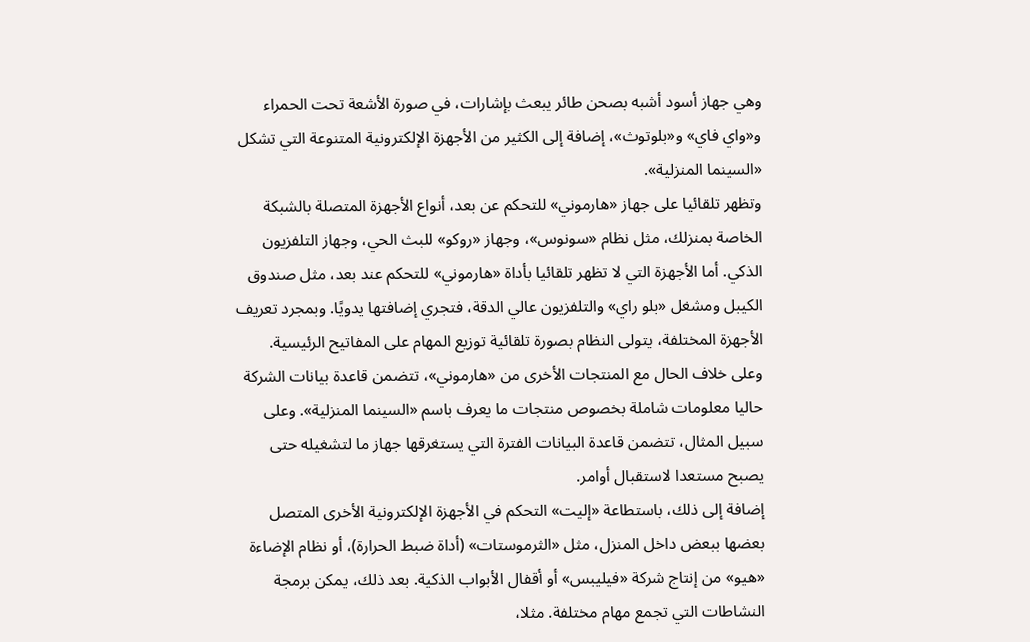وهي جهاز أسود أشبه بصحن طائر يبعث بإشارات، في صورة الأشعة تحت الحمراء و«واي فاي» و«بلوتوث»، إضافة إلى الكثير من الأجهزة الإلكترونية المتنوعة التي تشكل «السينما المنزلية».
وتظهر تلقائيا على جهاز «هارموني» للتحكم عن بعد، أنواع الأجهزة المتصلة بالشبكة الخاصة بمنزلك، مثل نظام «سونوس»، وجهاز «روكو» للبث الحي، وجهاز التلفزيون الذكي. أما الأجهزة التي لا تظهر تلقائيا بأداة «هارموني» للتحكم عند بعد، مثل صندوق الكيبل ومشغل «بلو راي» والتلفزيون عالي الدقة، فتجري إضافتها يدويًا. وبمجرد تعريف الأجهزة المختلفة، يتولى النظام بصورة تلقائية توزيع المهام على المفاتيح الرئيسية.
وعلى خلاف الحال مع المنتجات الأخرى من «هارموني»، تتضمن قاعدة بيانات الشركة حاليا معلومات شاملة بخصوص منتجات ما يعرف باسم «السينما المنزلية». وعلى سبيل المثال، تتضمن قاعدة البيانات الفترة التي يستغرقها جهاز ما لتشغيله حتى يصبح مستعدا لاستقبال أوامر.
إضافة إلى ذلك، باستطاعة «إليت» التحكم في الأجهزة الإلكترونية الأخرى المتصل بعضها ببعض داخل المنزل، مثل «الثرموستات» (أداة ضبط الحرارة)، أو نظام الإضاءة «هيو» من إنتاج شركة «فيليبس» أو أقفال الأبواب الذكية. بعد ذلك، يمكن برمجة النشاطات التي تجمع مهام مختلفة. مثلا،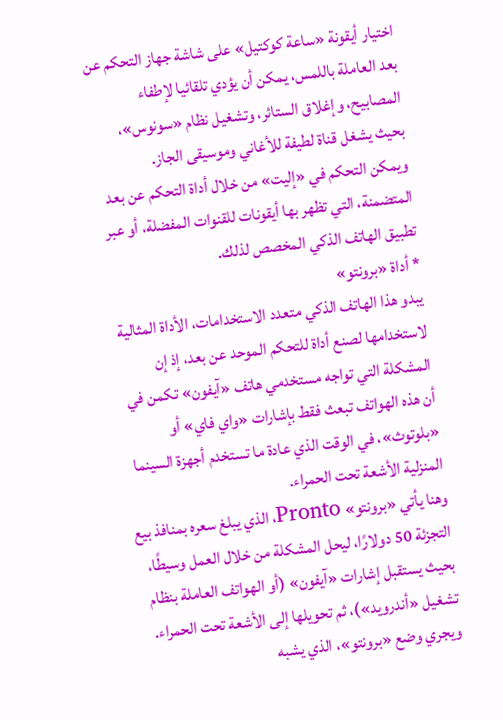اختيار أيقونة «ساعة كوكتيل» على شاشة جهاز التحكم عن بعد العاملة باللمس، يمكن أن يؤدي تلقائيا لإطفاء المصابيح، وإغلاق الستائر، وتشغيل نظام «سونوس»، بحيث يشغل قناة لطيفة للأغاني وموسيقى الجاز.
ويمكن التحكم في «إليت» من خلال أداة التحكم عن بعد المتضمنة، التي تظهر بها أيقونات للقنوات المفضلة، أو عبر تطبيق الهاتف الذكي المخصص لذلك.
* أداة «برونتو»
يبدو هذا الهاتف الذكي متعدد الاستخدامات، الأداة المثالية لاستخدامها لصنع أداة للتحكم الموحد عن بعد، إذ إن المشكلة التي تواجه مستخدمي هاتف «آيفون» تكمن في أن هذه الهواتف تبعث فقط بإشارات «واي فاي» أو «بلوتوث»، في الوقت الذي عادة ما تستخدم أجهزة السينما المنزلية الأشعة تحت الحمراء.
وهنا يأتي «برونتو» Pronto، الذي يبلغ سعره بمنافذ بيع التجزئة 50 دولارًا، ليحل المشكلة من خلال العمل وسيطًا، بحيث يستقبل إشارات «آيفون» (أو الهواتف العاملة بنظام تشغيل «أندرويد»)، ثم تحويلها إلى الأشعة تحت الحمراء.
ويجري وضع «برونتو»، الذي يشبه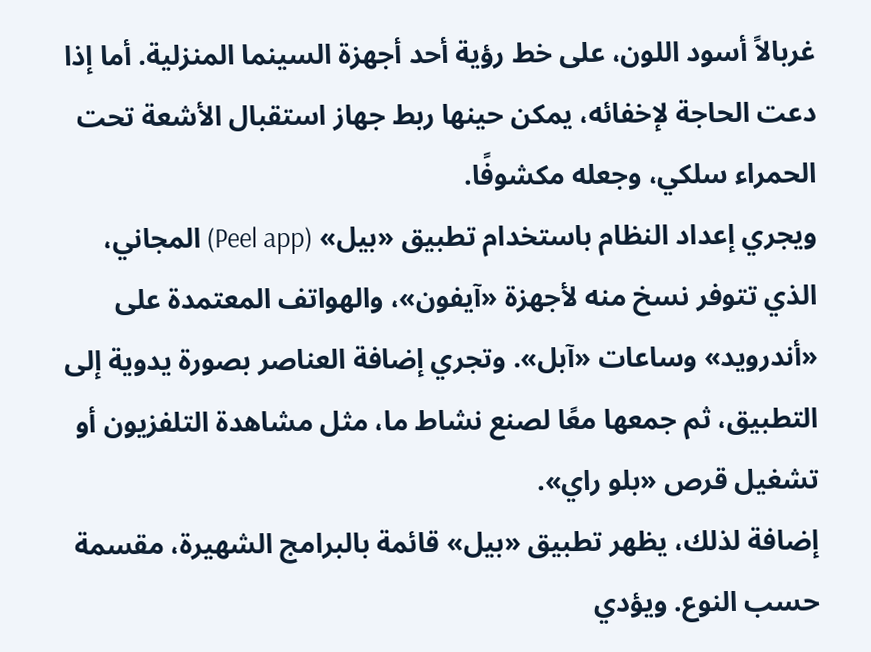غربالاً أسود اللون، على خط رؤية أحد أجهزة السينما المنزلية. أما إذا دعت الحاجة لإخفائه، يمكن حينها ربط جهاز استقبال الأشعة تحت الحمراء سلكي، وجعله مكشوفًا.
ويجري إعداد النظام باستخدام تطبيق «بيل» (Peel app) المجاني، الذي تتوفر نسخ منه لأجهزة «آيفون»، والهواتف المعتمدة على «أندرويد» وساعات «آبل». وتجري إضافة العناصر بصورة يدوية إلى التطبيق، ثم جمعها معًا لصنع نشاط ما، مثل مشاهدة التلفزيون أو تشغيل قرص «بلو راي».
إضافة لذلك، يظهر تطبيق «بيل» قائمة بالبرامج الشهيرة، مقسمة حسب النوع. ويؤدي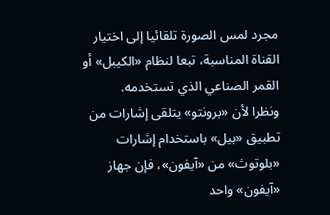مجرد لمس الصورة تلقائيا إلى اختيار القناة المناسبة، تبعا لنظام «الكيبل» أو القمر الصناعي الذي تستخدمه.
ونظرا لأن «برونتو» يتلقى إشارات من تطبيق «بيل» باستخدام إشارات «بلوتوث» من «آيفون»، فإن جهاز «آيفون» واحد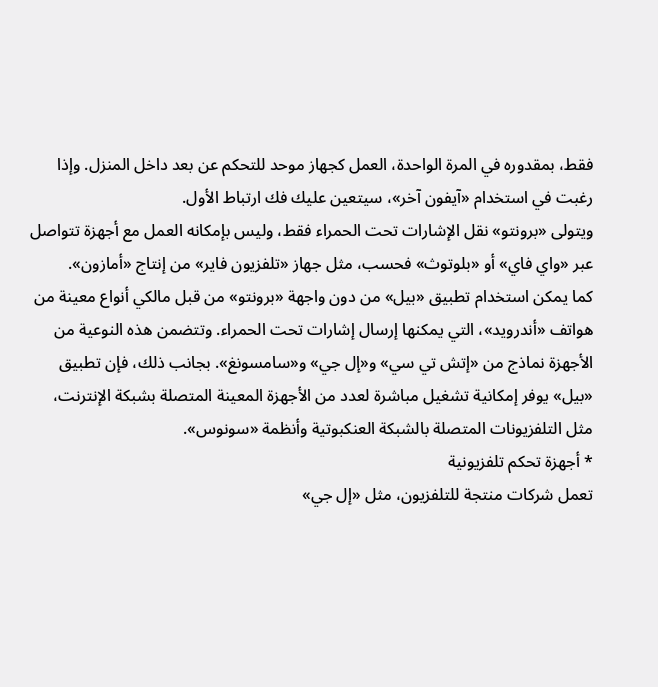فقط، بمقدوره في المرة الواحدة، العمل كجهاز موحد للتحكم عن بعد داخل المنزل. وإذا رغبت في استخدام «آيفون آخر»، سيتعين عليك فك ارتباط الأول.
ويتولى «برونتو» نقل الإشارات تحت الحمراء فقط، وليس بإمكانه العمل مع أجهزة تتواصل عبر «واي فاي» أو «بلوتوث» فحسب، مثل جهاز «تلفزيون فاير» من إنتاج «أمازون».
كما يمكن استخدام تطبيق «بيل» من دون واجهة «برونتو» من قبل مالكي أنواع معينة من هواتف «أندرويد»، التي يمكنها إرسال إشارات تحت الحمراء. وتتضمن هذه النوعية من الأجهزة نماذج من «إتش تي سي» و«إل جي» و«سامسونغ». بجانب ذلك، فإن تطبيق «بيل» يوفر إمكانية تشغيل مباشرة لعدد من الأجهزة المعينة المتصلة بشبكة الإنترنت، مثل التلفزيونات المتصلة بالشبكة العنكبوتية وأنظمة «سونوس».
* أجهزة تحكم تلفزيونية
تعمل شركات منتجة للتلفزيون، مثل «إل جي»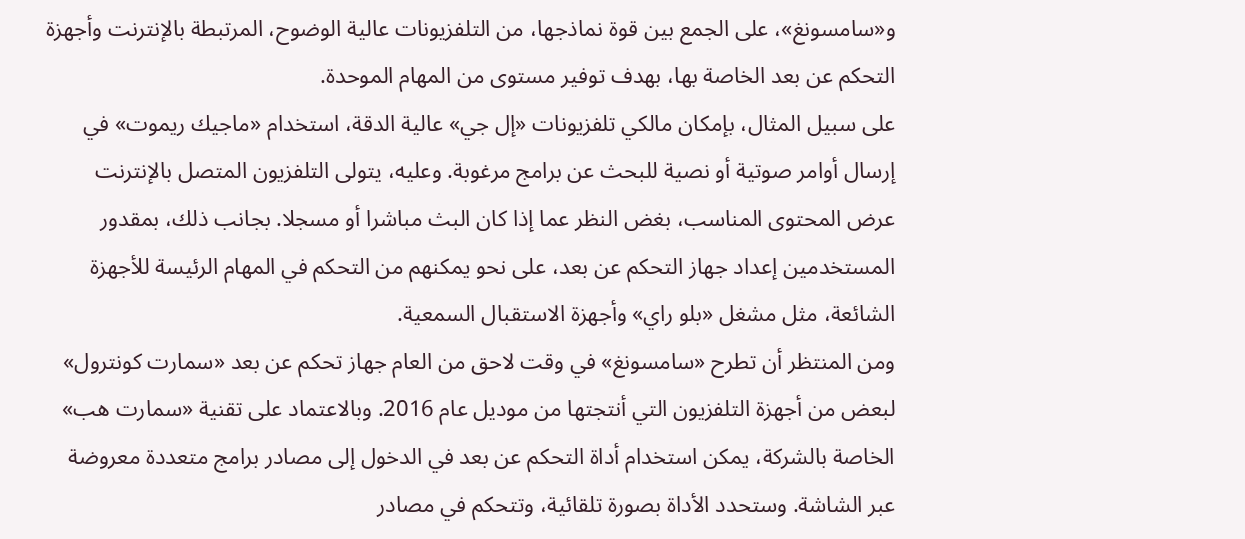و«سامسونغ»، على الجمع بين قوة نماذجها، من التلفزيونات عالية الوضوح، المرتبطة بالإنترنت وأجهزة التحكم عن بعد الخاصة بها، بهدف توفير مستوى من المهام الموحدة.
على سبيل المثال، بإمكان مالكي تلفزيونات «إل جي» عالية الدقة، استخدام «ماجيك ريموت» في إرسال أوامر صوتية أو نصية للبحث عن برامج مرغوبة. وعليه، يتولى التلفزيون المتصل بالإنترنت عرض المحتوى المناسب، بغض النظر عما إذا كان البث مباشرا أو مسجلا. بجانب ذلك، بمقدور المستخدمين إعداد جهاز التحكم عن بعد، على نحو يمكنهم من التحكم في المهام الرئيسة للأجهزة الشائعة، مثل مشغل «بلو راي» وأجهزة الاستقبال السمعية.
ومن المنتظر أن تطرح «سامسونغ» في وقت لاحق من العام جهاز تحكم عن بعد «سمارت كونترول» لبعض من أجهزة التلفزيون التي أنتجتها من موديل عام 2016. وبالاعتماد على تقنية «سمارت هب» الخاصة بالشركة، يمكن استخدام أداة التحكم عن بعد في الدخول إلى مصادر برامج متعددة معروضة عبر الشاشة. وستحدد الأداة بصورة تلقائية، وتتحكم في مصادر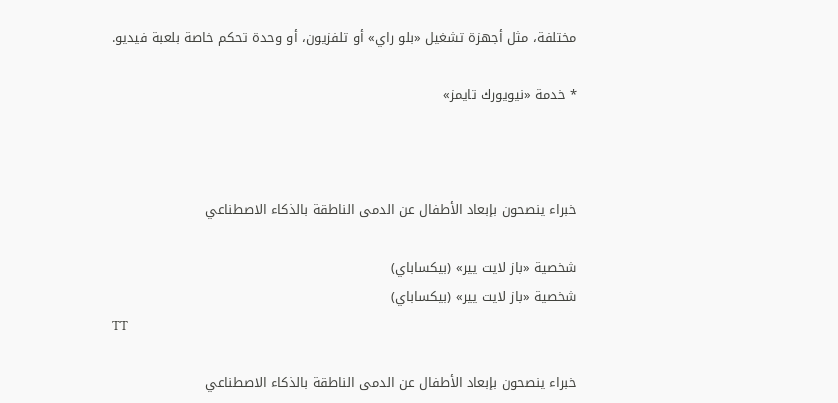مختلفة، مثل أجهزة تشغيل «بلو راي» أو تلفزيون، أو وحدة تحكم خاصة بلعبة فيديو.

* خدمة «نيويورك تايمز»



خبراء ينصحون بإبعاد الأطفال عن الدمى الناطقة بالذكاء الاصطناعي

شخصية «باز لايت يير» (بيكساباي)
شخصية «باز لايت يير» (بيكساباي)
TT

خبراء ينصحون بإبعاد الأطفال عن الدمى الناطقة بالذكاء الاصطناعي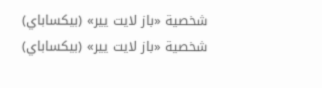شخصية «باز لايت يير» (بيكساباي)
شخصية «باز لايت يير» (بيكساباي)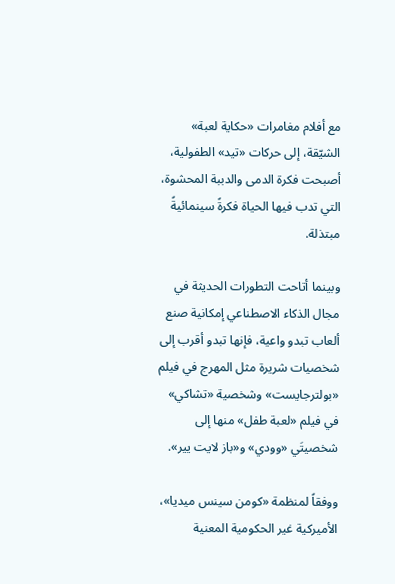مع أفلام مغامرات «حكاية لعبة» الشيّقة، إلى حركات «تيد» الطفولية، أصبحت فكرة الدمى والدببة المحشوة، التي تدب فيها الحياة فكرةً سينمائيةً مبتذلة.

وبينما أتاحت التطورات الحديثة في مجال الذكاء الاصطناعي إمكانية صنع ألعاب تبدو واعية، فإنها تبدو أقرب إلى شخصيات شريرة مثل المهرج في فيلم «بولترجايست» وشخصية «تشاكي» في فيلم «لعبة طفل» منها إلى شخصيتَي «وودي» و«باز لايت يير».

ووفقاً لمنظمة «كومن سينس ميديا»، الأميركية غير الحكومية المعنية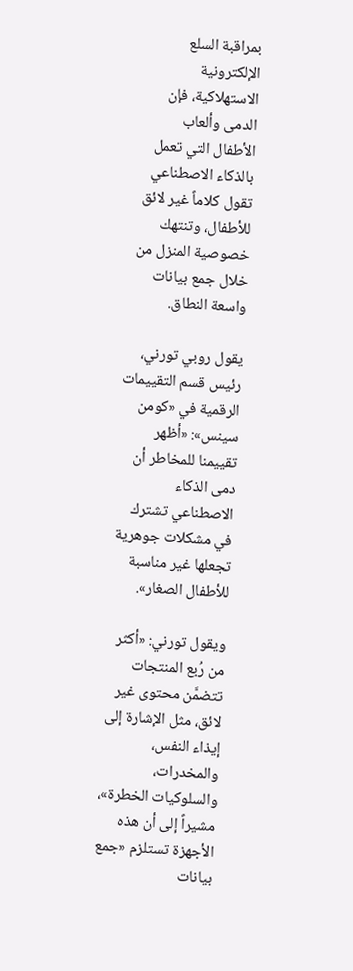بمراقبة السلع الإلكترونية الاستهلاكية، فإن الدمى وألعاب الأطفال التي تعمل بالذكاء الاصطناعي تقول كلاماً غير لائق للأطفال، وتنتهك خصوصية المنزل من خلال جمع بيانات واسعة النطاق.

يقول روبي تورني، رئيس قسم التقييمات الرقمية في «كومن سينس»: «أظهر تقييمنا للمخاطر أن دمى الذكاء الاصطناعي تشترك في مشكلات جوهرية تجعلها غير مناسبة للأطفال الصغار».

ويقول تورني: «أكثر من رُبع المنتجات تتضمَّن محتوى غير لائق، مثل الإشارة إلى إيذاء النفس، والمخدرات، والسلوكيات الخطرة»، مشيراً إلى أن هذه الأجهزة تستلزم «جمع بيانات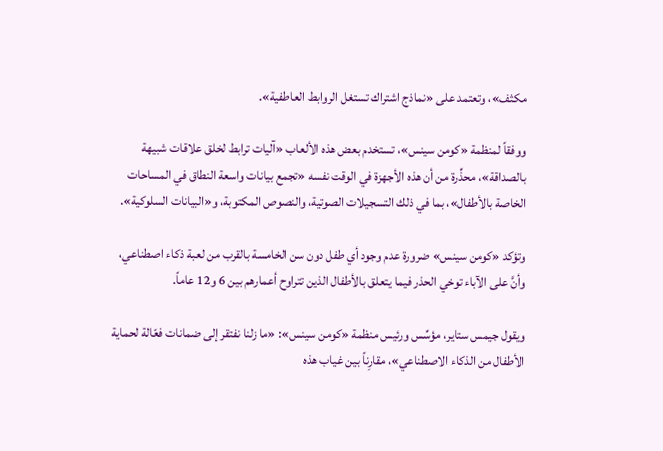مكثف»، وتعتمد على «نماذج اشتراك تستغل الروابط العاطفية».

ووفقاً لمنظمة «كومن سينس»، تستخدم بعض هذه الألعاب «آليات ترابط لخلق علاقات شبيهة بالصداقة»، محذِّرة من أن هذه الأجهزة في الوقت نفسه «تجمع بيانات واسعة النطاق في المساحات الخاصة بالأطفال»، بما في ذلك التسجيلات الصوتية، والنصوص المكتوبة، و«البيانات السلوكية».

وتؤكد «كومن سينس» ضرورة عدم وجود أي طفل دون سن الخامسة بالقرب من لعبة ذكاء اصطناعي، وأنَّ على الآباء توخي الحذر فيما يتعلق بالأطفال الذين تتراوح أعمارهم بين 6 و12 عاماً.

ويقول جيمس ستاير، مؤسِّس ورئيس منظمة «كومن سينس»: «ما زلنا نفتقر إلى ضمانات فعّالة لحماية الأطفال من الذكاء الاصطناعي»، مقارِناً بين غياب هذه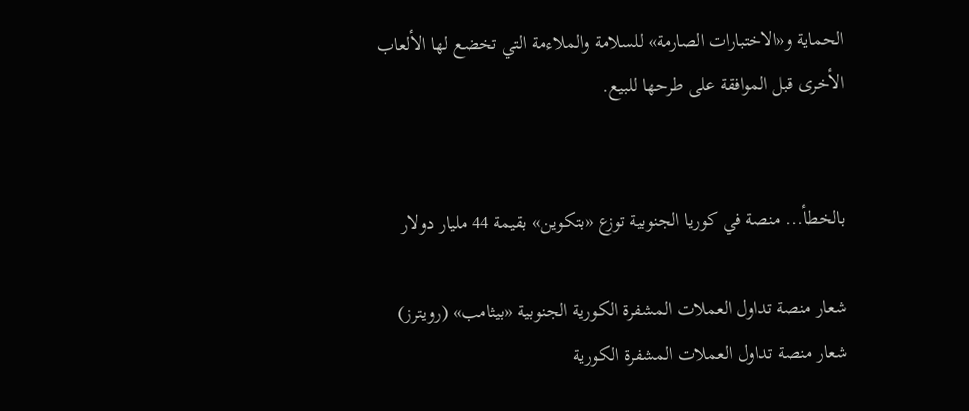الحماية و«الاختبارات الصارمة» للسلامة والملاءمة التي تخضع لها الألعاب الأخرى قبل الموافقة على طرحها للبيع.


بالخطأ... منصة في كوريا الجنوبية توزع «بتكوين» بقيمة 44 مليار دولار

شعار منصة تداول العملات المشفرة الكورية الجنوبية «بيثامب» (رويترز)
شعار منصة تداول العملات المشفرة الكورية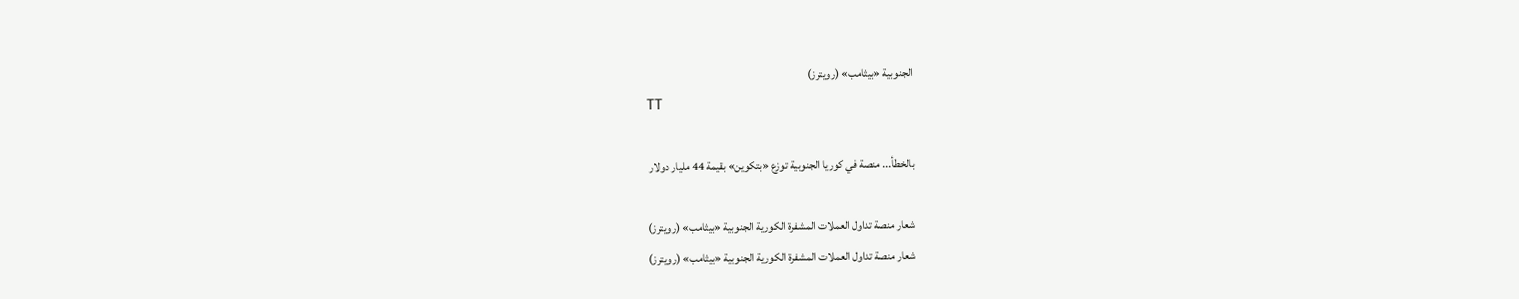الجنوبية «بيثامب» (رويترز)
TT

بالخطأ... منصة في كوريا الجنوبية توزع «بتكوين» بقيمة 44 مليار دولار

شعار منصة تداول العملات المشفرة الكورية الجنوبية «بيثامب» (رويترز)
شعار منصة تداول العملات المشفرة الكورية الجنوبية «بيثامب» (رويترز)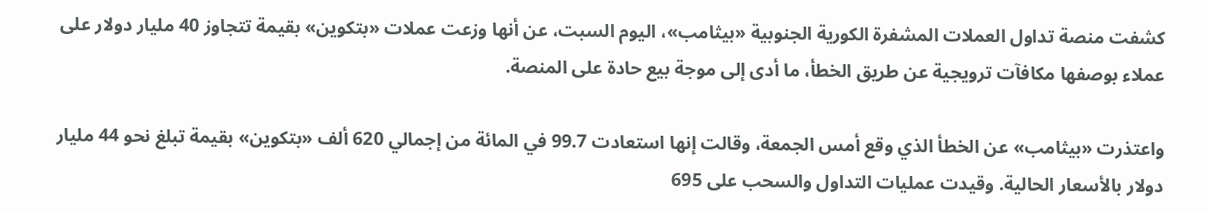كشفت منصة تداول العملات المشفرة الكورية الجنوبية «بيثامب»، اليوم السبت، عن أنها وزعت عملات «بتكوين» بقيمة تتجاوز 40 مليار دولار على عملاء بوصفها مكافآت ترويجية عن طريق الخطأ، ما أدى إلى موجة بيع حادة على المنصة.

واعتذرت «بيثامب» عن ‌الخطأ الذي ‌وقع أمس الجمعة، ‌وقالت إنها استعادت 99.7 في المائة من إجمالي 620 ألف «بتكوين» بقيمة تبلغ نحو 44 مليار دولار بالأسعار الحالية. وقيدت عمليات التداول والسحب على 695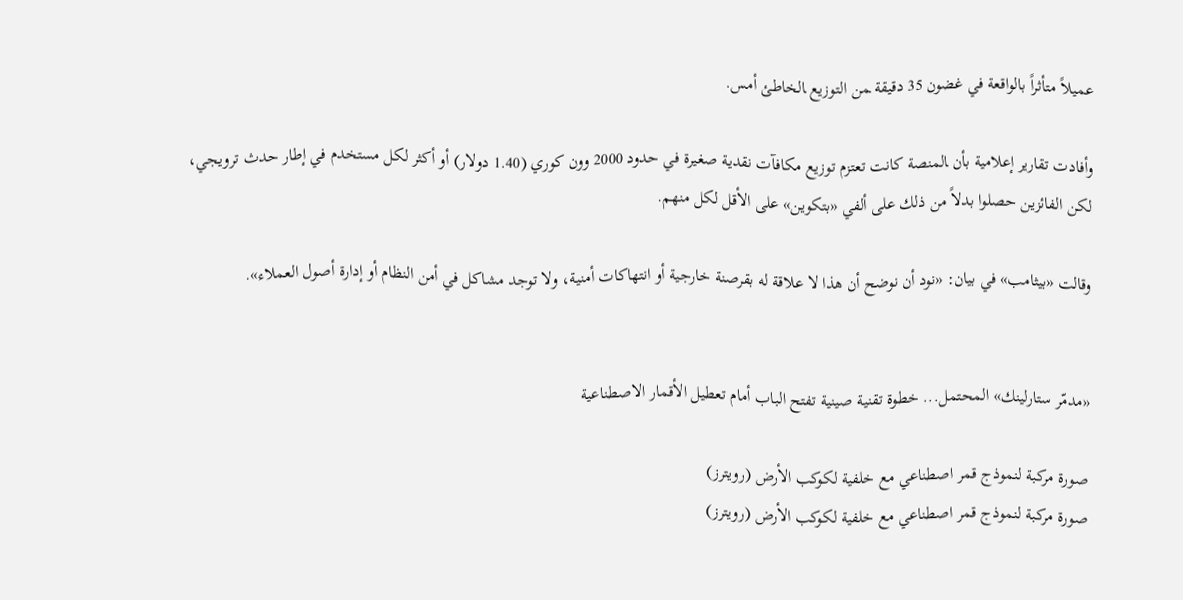عميلاً متأثراً بالواقعة في ‌غضون 35 دقيقة ‍من التوزيع ‍الخاطئ أمس.

وأفادت تقارير إعلامية بأن ‍المنصة كانت تعتزم توزيع مكافآت نقدية صغيرة في حدود 2000 وون كوري (1.40 دولار) أو أكثر لكل مستخدم في إطار حدث ترويجي، لكن الفائزين حصلوا بدلاً من ذلك على ألفي «بتكوين» على الأقل لكل منهم.

وقالت «بيثامب» في بيان: «نود أن نوضح أن هذا لا علاقة له بقرصنة خارجية أو انتهاكات أمنية، ولا توجد مشاكل في أمن النظام ‌أو إدارة أصول العملاء».


«مدمّر ستارلينك» المحتمل... خطوة تقنية صينية تفتح الباب أمام تعطيل الأقمار الاصطناعية

صورة مركبة لنموذج قمر اصطناعي مع خلفية لكوكب الأرض (رويترز)
صورة مركبة لنموذج قمر اصطناعي مع خلفية لكوكب الأرض (رويترز)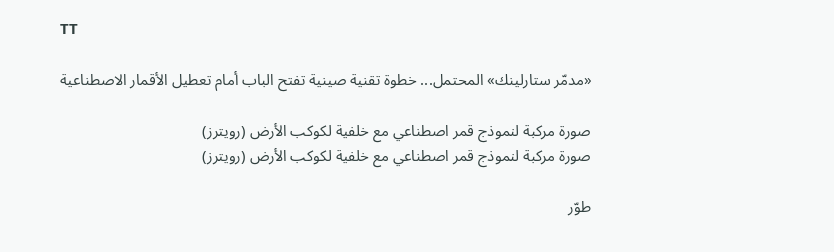TT

«مدمّر ستارلينك» المحتمل... خطوة تقنية صينية تفتح الباب أمام تعطيل الأقمار الاصطناعية

صورة مركبة لنموذج قمر اصطناعي مع خلفية لكوكب الأرض (رويترز)
صورة مركبة لنموذج قمر اصطناعي مع خلفية لكوكب الأرض (رويترز)

طوّر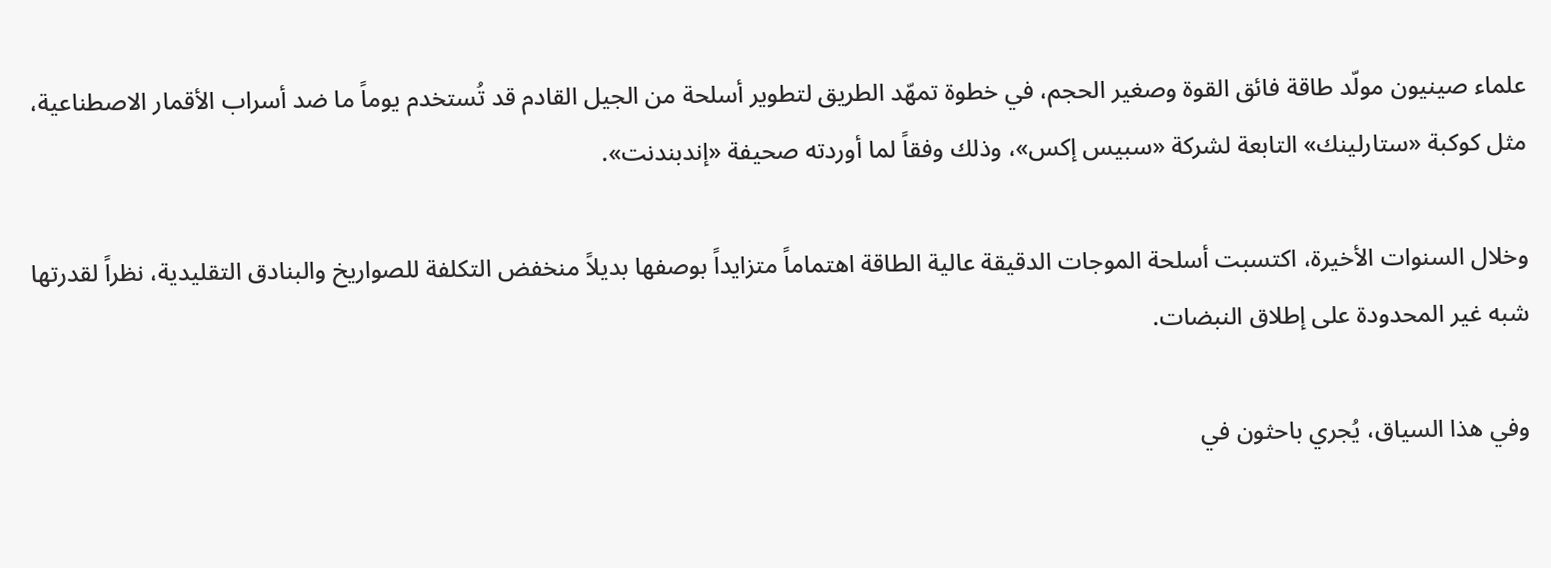علماء صينيون مولّد طاقة فائق القوة وصغير الحجم، في خطوة تمهّد الطريق لتطوير أسلحة من الجيل القادم قد تُستخدم يوماً ما ضد أسراب الأقمار الاصطناعية، مثل كوكبة «ستارلينك» التابعة لشركة «سبيس إكس»، وذلك وفقاً لما أوردته صحيفة «إندبندنت».

وخلال السنوات الأخيرة، اكتسبت أسلحة الموجات الدقيقة عالية الطاقة اهتماماً متزايداً بوصفها بديلاً منخفض التكلفة للصواريخ والبنادق التقليدية، نظراً لقدرتها شبه غير المحدودة على إطلاق النبضات.

وفي هذا السياق، يُجري باحثون في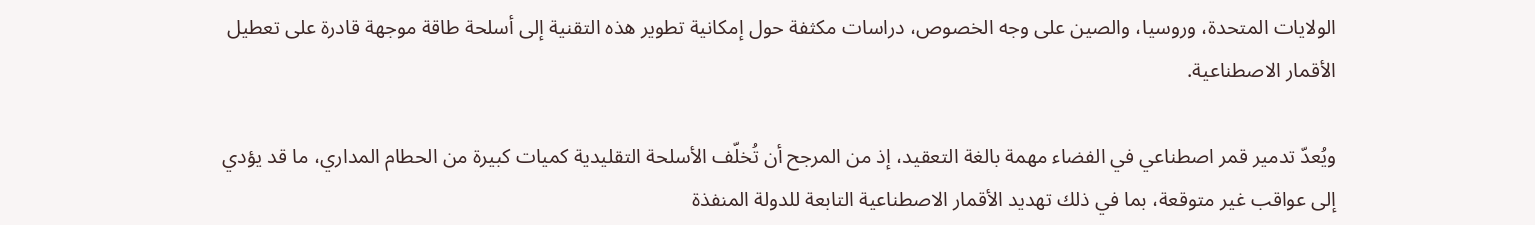الولايات المتحدة، وروسيا، والصين على وجه الخصوص، دراسات مكثفة حول إمكانية تطوير هذه التقنية إلى أسلحة طاقة موجهة قادرة على تعطيل الأقمار الاصطناعية.

ويُعدّ تدمير قمر اصطناعي في الفضاء مهمة بالغة التعقيد، إذ من المرجح أن تُخلّف الأسلحة التقليدية كميات كبيرة من الحطام المداري، ما قد يؤدي إلى عواقب غير متوقعة، بما في ذلك تهديد الأقمار الاصطناعية التابعة للدولة المنفذة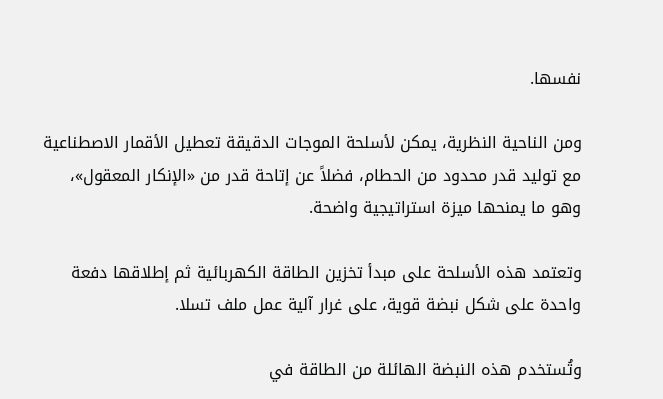نفسها.

ومن الناحية النظرية، يمكن لأسلحة الموجات الدقيقة تعطيل الأقمار الاصطناعية مع توليد قدر محدود من الحطام، فضلاً عن إتاحة قدر من «الإنكار المعقول»، وهو ما يمنحها ميزة استراتيجية واضحة.

وتعتمد هذه الأسلحة على مبدأ تخزين الطاقة الكهربائية ثم إطلاقها دفعة واحدة على شكل نبضة قوية، على غرار آلية عمل ملف تسلا.

وتُستخدم هذه النبضة الهائلة من الطاقة في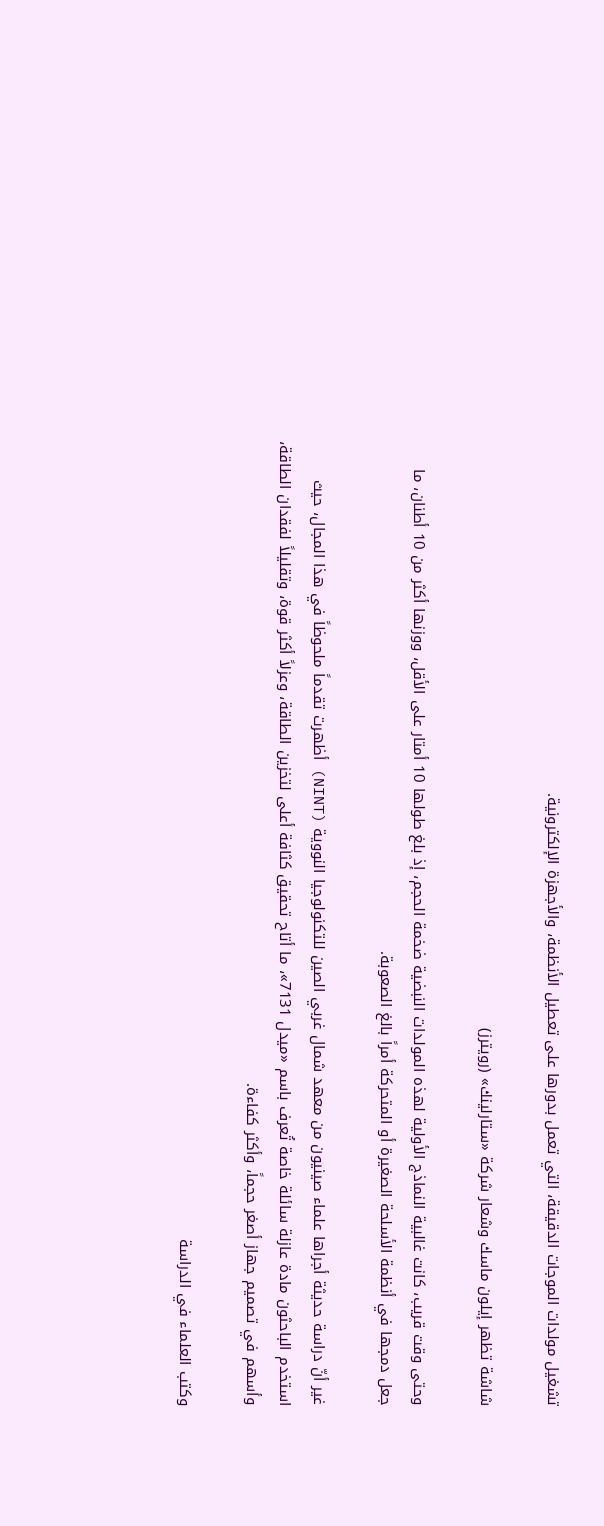تشغيل مولدات الموجات الدقيقة، التي تعمل بدورها على تعطيل الأنظمة، والأجهزة الإلكترونية.

شاشة تظهر إيلون ماسك وشعار شركة «ستارلينك» (رويترز)

وحتى وقت قريب، كانت غالبية النماذج الأولية لهذه المولدات النبضية ضخمة الحجم، إذ بلغ طولها 10 أمتار على الأقل، ووزنها أكثر من 10 أطنان، ما جعل دمجها في أنظمة الأسلحة الصغيرة أو المتحركة أمراً بالغ الصعوبة.

غير أنّ دراسة حديثة أجراها علماء صينيون من معهد شمال غربي الصين للتكنولوجيا النووية (NINT) أظهرت تقدماً ملحوظاً في هذا المجال، حيث استخدم الباحثون مادة عازلة سائلة خاصة تُعرف باسم «ميدل 7131»، ما أتاح تحقيق كثافة أعلى لتخزين الطاقة، وعزلاً أكثر قوة، وتقليلاً لفقدان الطاقة، وأسهم في تصميم جهاز أصغر حجماً، وأكثر كفاءة.

وكتب العلماء في الدراسة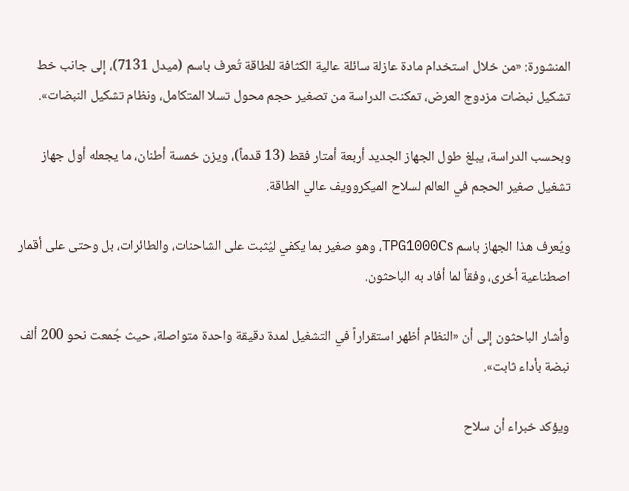المنشورة: «من خلال استخدام مادة عازلة سائلة عالية الكثافة للطاقة تُعرف باسم (ميدل 7131)، إلى جانب خط تشكيل نبضات مزدوج العرض، تمكنت الدراسة من تصغير حجم محول تسلا المتكامل، ونظام تشكيل النبضات».

وبحسب الدراسة، يبلغ طول الجهاز الجديد أربعة أمتار فقط (13 قدماً)، ويزن خمسة أطنان، ما يجعله أول جهاز تشغيل صغير الحجم في العالم لسلاح الميكروويف عالي الطاقة.

ويُعرف هذا الجهاز باسم TPG1000Cs، وهو صغير بما يكفي ليُثبت على الشاحنات، والطائرات، بل وحتى على أقمار اصطناعية أخرى، وفقاً لما أفاد به الباحثون.

وأشار الباحثون إلى أن «النظام أظهر استقراراً في التشغيل لمدة دقيقة واحدة متواصلة، حيث جُمعت نحو 200 ألف نبضة بأداء ثابت».

ويؤكد خبراء أن سلاح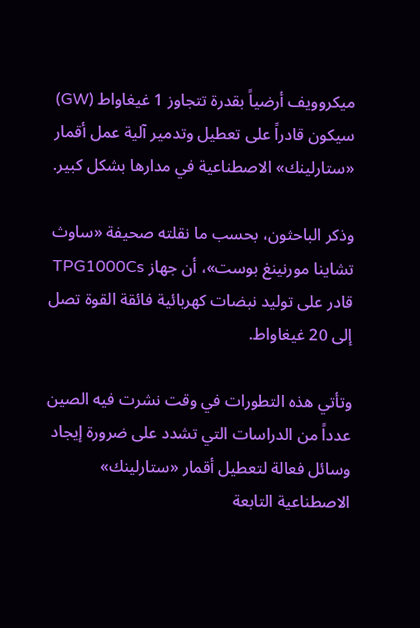ميكروويف أرضياً بقدرة تتجاوز 1 غيغاواط (GW) سيكون قادراً على تعطيل وتدمير آلية عمل أقمار «ستارلينك» الاصطناعية في مدارها بشكل كبير.

وذكر الباحثون، بحسب ما نقلته صحيفة «ساوث تشاينا مورنينغ بوست»، أن جهاز TPG1000Cs قادر على توليد نبضات كهربائية فائقة القوة تصل إلى 20 غيغاواط.

وتأتي هذه التطورات في وقت نشرت فيه الصين عدداً من الدراسات التي تشدد على ضرورة إيجاد وسائل فعالة لتعطيل أقمار «ستارلينك» الاصطناعية التابعة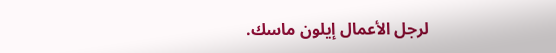لرجل الأعمال إيلون ماسك.